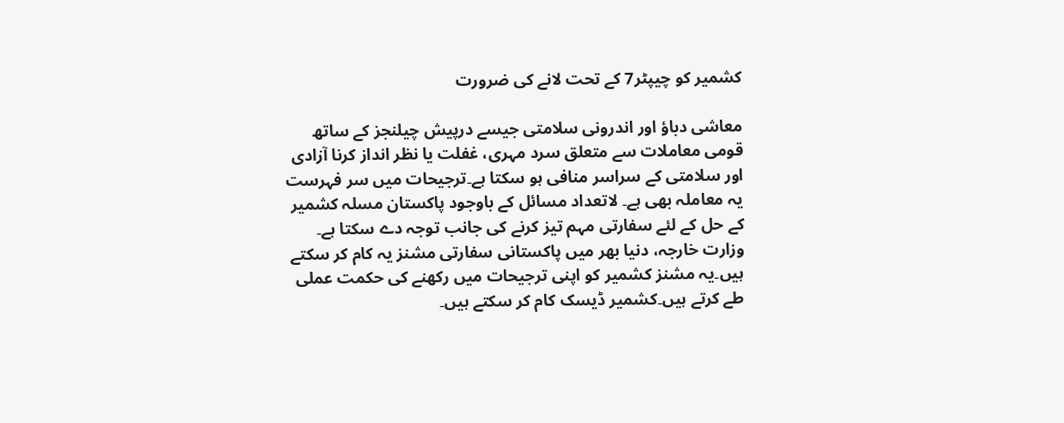کشمیر کو چیپٹر7 کے تحت لانے کی ضرورت

معاشی دباؤ اور اندرونی سلامتی جیسے درپیش چیلنجز کے ساتھ قومی معاملات سے متعلق سرد مہری، غفلت یا نظر انداز کرنا آزادی اور سلامتی کے سراسر منافی ہو سکتا ہے۔ترجیحات میں سر فہرست یہ معاملہ بھی ہے۔ لاتعداد مسائل کے باوجود پاکستان مسلہ کشمیر کے حل کے لئے سفارتی مہم تیز کرنے کی جانب توجہ دے سکتا ہے۔ وزارت خارجہ، دنیا بھر میں پاکستانی سفارتی مشنز یہ کام کر سکتے ہیں۔یہ مشنز کشمیر کو اپنی ترجیحات میں رکھنے کی حکمت عملی طے کرتے ہیں۔کشمیر ڈیسک کام کر سکتے ہیں۔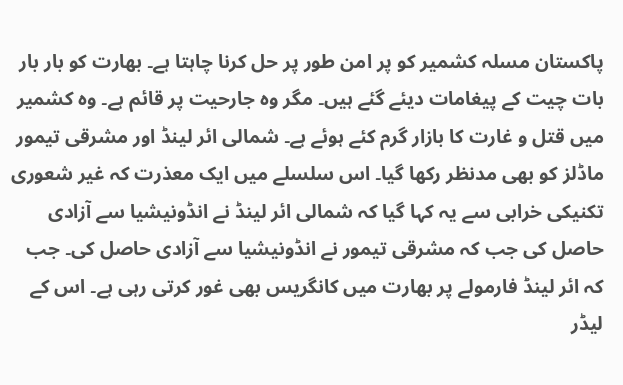پاکستان مسلہ کشمیر کو پر امن طور پر حل کرنا چاہتا ہے۔ بھارت کو بار بار بات چیت کے پیغامات دیئے گئے ہیں۔ مگر وہ جارحیت پر قائم ہے۔ وہ کشمیر میں قتل و غارت کا بازار گرم کئے ہوئے ہے۔ شمالی ائر لینڈ اور مشرقی تیمور ماڈلز کو بھی مدنظر رکھا گیا۔ اس سلسلے میں ایک معذرت کہ غیر شعوری تکنیکی خرابی سے یہ کہا گیا کہ شمالی ائر لینڈ نے انڈونیشیا سے آزادی حاصل کی جب کہ مشرقی تیمور نے انڈونیشیا سے آزادی حاصل کی۔ جب کہ ائر لینڈ فارمولے پر بھارت میں کانگریس بھی غور کرتی رہی ہے۔ اس کے لیڈر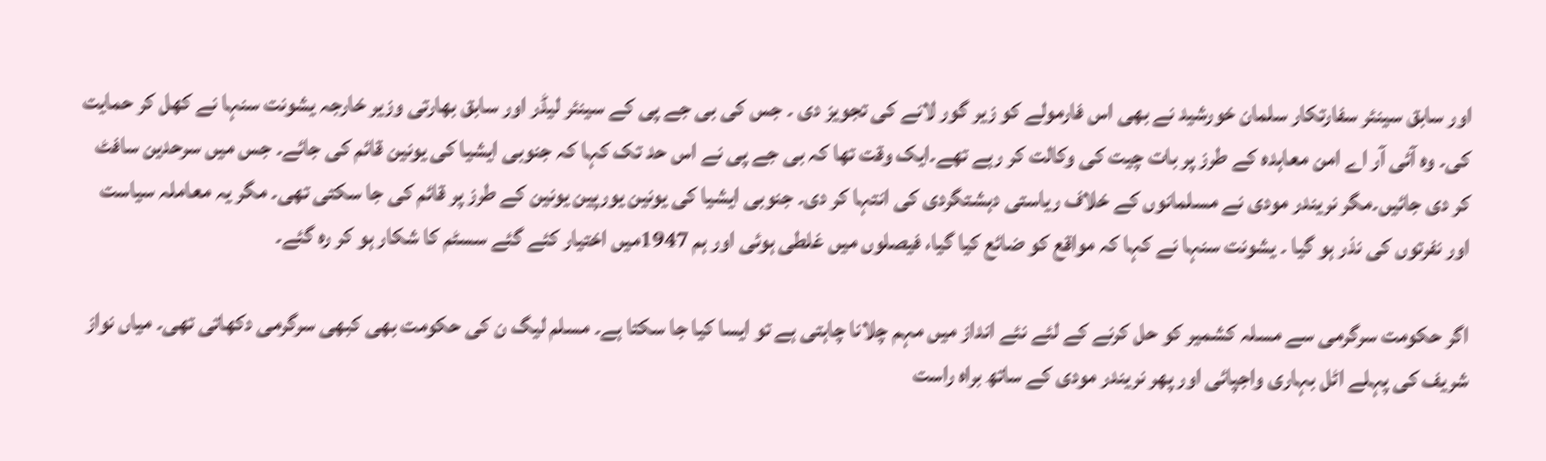اور سابق سینئر سفارتکار سلمان خورشید نے بھی اس فارمولے کو زیر گور لانے کی تجویز دی ۔ جس کی بی جے پی کے سینئر لیڈر اور سابق بھارتی وزیر خارجہ یشونت سنہا نے کھل کر حمایت کی۔ وہ آئی آر اے امن معاہدہ کے طرز پر بات چیت کی وکالت کر رہے تھے۔ایک وقت تھا کہ بی جے پی نے اس حد تک کہا کہ جنوبی ایشیا کی یونین قائم کی جائے۔ جس میں سرحدین سافٹ کر دی جائیں۔مگر نریندر مودی نے مسلمانوں کے خلاف ریاستی دہشتگردی کی انتہا کر دی۔ جنوبی ایشیا کی یونین یورپین یونین کے طرز پر قائم کی جا سکتی تھی۔ مگر یہ معاملہ سیاست اور نفرتوں کی نذر ہو گیا ۔ یشونت سنہا نے کہا کہ مواقع کو ضائع کیا گیا، فیصلوں میں غلطی ہوئی اور ہم 1947میں اختیار کئے گئے سسٹم کا شکار ہو کر رہ گئے۔

اگر حکومت سرگرمی سے مسلہ کشمیر کو حل کرنے کے لئے نئے انداز میں مہم چلانا چاہتی ہے تو ایسا کیا جا سکتا ہے۔ مسلم لیگ ن کی حکومت بھی کبھی سرگرمی دکھاتی تھی۔ میاں نواز شریف کی پہلے اٹل بہاری واجپائی اور پھر نریندر مودی کے ساتھ براہ راست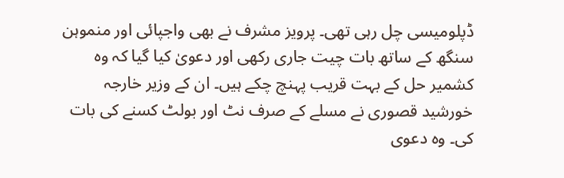ڈپلومیسی چل رہی تھی۔ پرویز مشرف نے بھی واجپائی اور منموہن سنگھ کے ساتھ بات چیت جاری رکھی اور دعویٰ کیا گیا کہ وہ کشمیر حل کے بہت قریب پہنچ چکے ہیں۔ ان کے وزیر خارجہ خورشید قصوری نے مسلے کے صرف نٹ اور بولٹ کسنے کی بات کی۔ وہ دعوی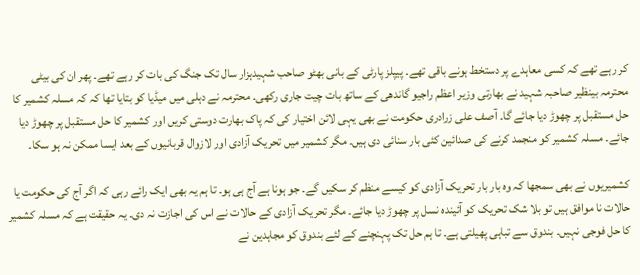کر رہے تھے کہ کسی معاہدے پر دستخط ہونے باقی تھے۔ پیپلز پارٹی کے بانی بھٹو صاحب شہیدہزار سال تک جنگ کی بات کر رہے تھے۔ پھر ان کی بیٹی محترمہ بینظیر صاحبہ شہید نے بھارتی وزیر اعظم راجیو گاندھی کے ساتھ بات چیت جاری رکھی۔ محترمہ نے دہلی میں میڈیا کو بتایا تھا کہ کہ مسلہ کشمیر کا حل مستقبل پر چھوڑ دیا جائے گا۔ آصف علی زرادری حکومت نے بھی یہی لائن اختیار کی کہ پاک بھارت دوستی کریں اور کشمیر کا حل مستقبل پر چھوڑ دیا جائے۔ مسلہ کشمیر کو منجمد کرنے کی صدائین کئی بار سنائی دی ہیں۔ مگر کشمیر میں تحریک آزادی اور لازوال قربانیوں کے بعد ایسا ممکن نہ ہو سکا۔

کشمیریوں نے بھی سمجھا کہ وہ بار بار تحریک آزادی کو کیسے منظم کر سکیں گے۔ جو ہونا ہے آج ہی ہو۔ تا ہم یہ بھی ایک رائے رہی کہ اگر آج کی حکومت یا حالات نا موافق ہیں تو بلا شک تحریک کو آئیندہ نسل پر چھوڑ دیا جائے۔ مگر تحریک آزادی کے حالات نے اس کی اجازت نہ دی۔ یہ حقیقت ہے کہ مسلہ کشمیر کا حل فوجی نہیں۔ بندوق سے تباہی پھیلتی ہے۔ تا ہم حل تک پہنچنے کے لئے بندوق کو مجاہدین نے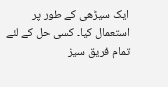ایک سیڑھی کے طور پر استعمال کیا۔ کسی حل کے لئے تمام فریق سیز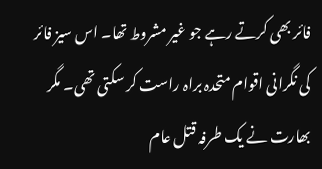فائر بھی کرتے رہے جو غیر مشروط تھا۔ اس سیز فائر کی نگرانی اقوام متحدہ براہ راست کر سکتی تھی۔ مگر بھارت نے یک طرفہ قتل عام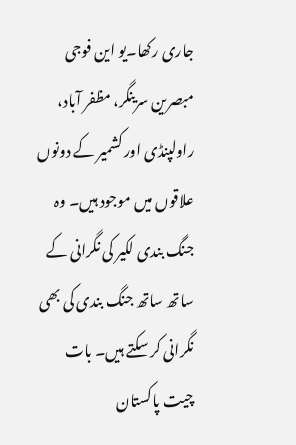جاری رکھا۔یو این فوجی مبصرین سرینگر، مظفر آباد، راولپنڈی اور کشمیر کے دونوں علاقوں میں موجود ہیں۔ وہ جنگ بندی لکیر کی نگرانی کے ساتھ ساتھ جنگ بندی کی بھی نگرانی کر سکتے ہیں۔ بات چیت پاکستان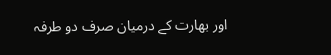اور بھارت کے درمیان صرف دو طرفہ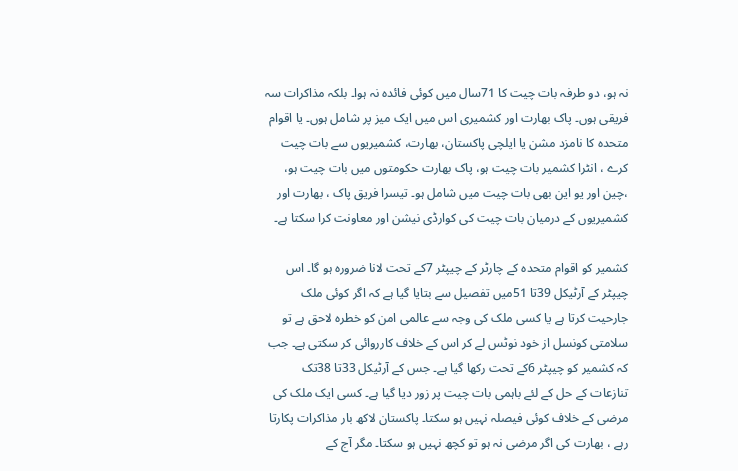نہ ہو، دو طرفہ بات چیت کا 71سال میں کوئی فائدہ نہ ہوا۔ بلکہ مذاکرات سہ فریقی ہوں۔ پاک بھارت اور کشمیری اس میں ایک میز پر شامل ہوں۔ یا اقوام متحدہ کا نامزد مشن یا ایلچی پاکستان، بھارت، کشمیریوں سے بات چیت کرے ، انٹرا کشمیر بات چیت ہو، پاک بھارت حکومتوں میں بات چیت ہو، ،چین اور یو این بھی بات چیت میں شامل ہو۔ تیسرا فریق پاک ، بھارت اور کشمیریوں کے درمیان بات چیت کی کوارڈی نیشن اور معاونت کرا سکتا ہے۔

کشمیر کو اقوام متحدہ کے چارٹر کے چیپٹر 7کے تحت لانا ضرورہ ہو گا۔ اس چیپٹر کے آرٹیکل 39تا 51میں تفصیل سے بتایا گیا ہے کہ اگر کوئی ملک جارحیت کرتا ہے یا کسی ملک کی وجہ سے عالمی امن کو خطرہ لاحق ہے تو سلامتی کونسل از خود نوٹس لے کر اس کے خلاف کارروائی کر سکتی ہے۔ جب کہ کشمیر کو چیپٹر 6کے تحت رکھا گیا ہے۔ جس کے آرٹیکل 33تا 38تک تنازعات کے حل کے لئے باہمی بات چیت پر زور دیا گیا ہے۔ کسی ایک ملک کی مرضی کے خلاف کوئی فیصلہ نہیں ہو سکتا۔ پاکستان لاکھ بار مذاکرات پکارتا رہے ، بھارت کی اگر مرضی نہ ہو تو کچھ نہیں ہو سکتا۔ مگر آج کے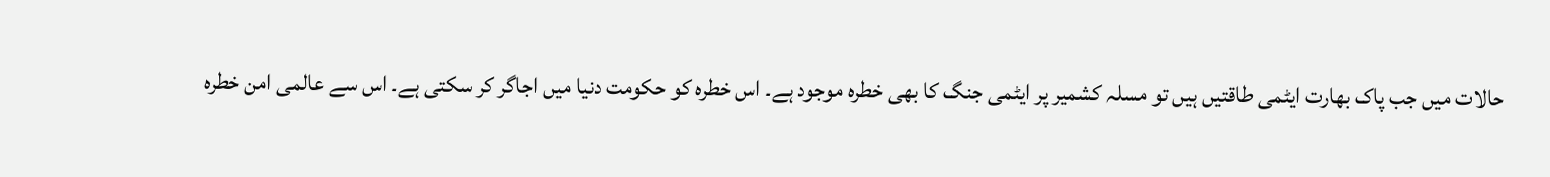حالات میں جب پاک بھارت ایٹمی طاقتیں ہیں تو مسلہ کشمیر پر ایٹمی جنگ کا بھی خطرہ موجود ہے۔ اس خطرہ کو حکومت دنیا میں اجاگر کر سکتی ہے۔ اس سے عالمی امن خطرہ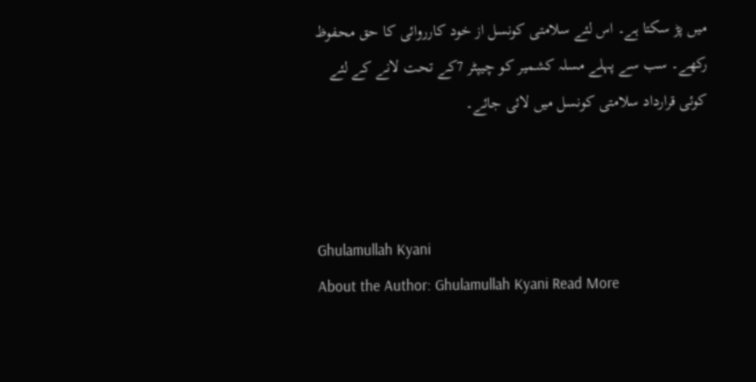میں پڑ سکتا ہے۔ اس لئے سلامتی کونسل از خود کارروائی کا حق محفوظ رکھے۔ سب سے پہلے مسلہ کشمیر کو چیپٹر 7کے تحت لانے کے لئے کوئی قرارداد سلامتی کونسل میں لائی جائے۔



Ghulamullah Kyani
About the Author: Ghulamullah Kyani Read More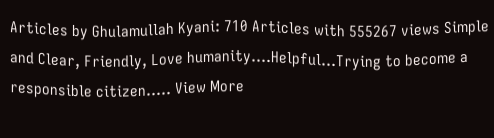Articles by Ghulamullah Kyani: 710 Articles with 555267 views Simple and Clear, Friendly, Love humanity....Helpful...Trying to become a responsible citizen..... View More